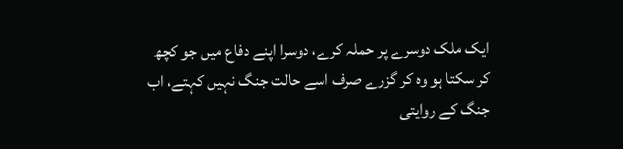ایک ملک دوسرے پر حملہ کرے، دوسرا اپنے دفاع میں جو کچھ کر سکتا ہو وہ کر گزرے صرف اسے حالت جنگ نہیں کہتے، اب جنگ کے روایتی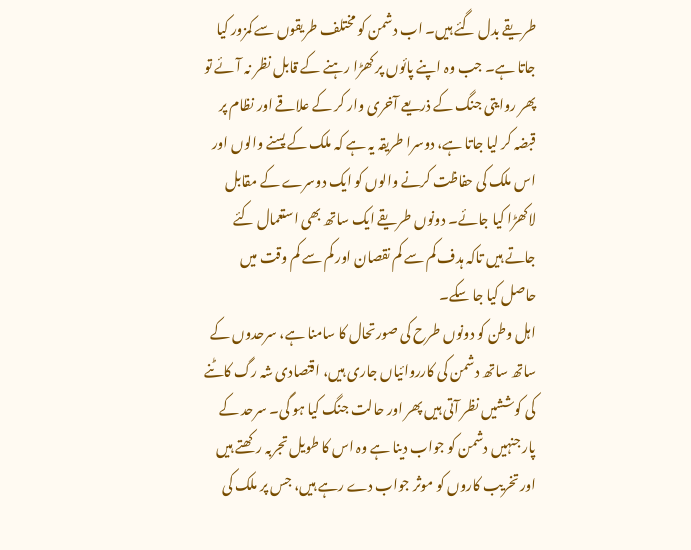طریقے بدل گئے ہیں۔ اب دشمن کو مختلف طریقوں سے کمزور کیا جاتا ہے۔ جب وہ اپنے پائوں پر کھڑا رہنے کے قابل نظر نہ آئے تو پھر روایتی جنگ کے ذریعے آخری وار کر کے علاقے اور نظام پر قبضہ کر لیا جاتا ہے، دوسرا طریقہ یہ ہے کہ ملک کے پسنے والوں اور اس ملک کی حفاظت کرنے والوں کو ایک دوسرے کے مقابل لاکھڑا کیا جائے۔ دونوں طریقے ایک ساتھ بھی استعمال کئے جاتے ہیں تاکہ ہدف کم سے کم نقصان اور کم سے کم وقت میں حاصل کیا جا سکے۔
اہل وطن کو دونوں طرح کی صورتحال کا سامنا ہے، سرحدوں کے ساتھ ساتھ دشمن کی کارروائیاں جاری ہیں، اقتصادی شہ رگ کاٹنے کی کوششیں نظر آتی ہیں پھر اور حالت جنگ کیا ہو گی۔ سرحد کے پار جنہیں دشمن کو جواب دینا ہے وہ اس کا طویل تجربہ رکھتے ہیں اور تخریب کاروں کو موثر جواب دے رہے ہیں، جس پر ملک کی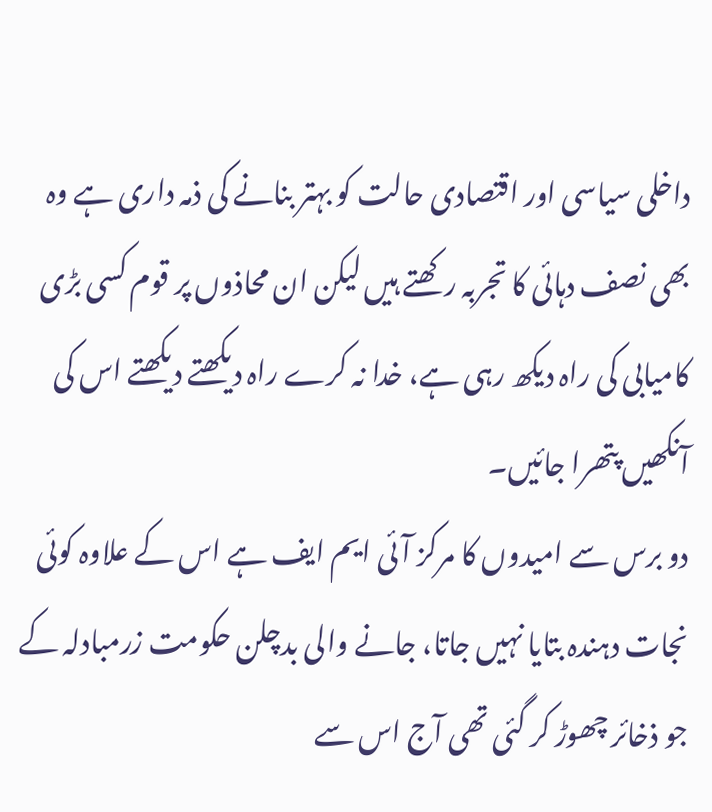داخلی سیاسی اور اقتصادی حالت کو بہتر بنانے کی ذمہ داری ہے وہ بھی نصف دہائی کا تجربہ رکھتے ہیں لیکن ان محاذوں پر قوم کسی بڑی کامیابی کی راہ دیکھ رہی ہے، خدا نہ کرے راہ دیکھتے دیکھتے اس کی آنکھیں پتھرا جائیں۔
دو برس سے امیدوں کا مرکز آئی ایم ایف ہے اس کے علاوہ کوئی نجات دہندہ بتایا نہیں جاتا، جانے والی بدچلن حکومت زرمبادلہ کے جو ذخائر چھوڑ کر گئی تھی آج اس سے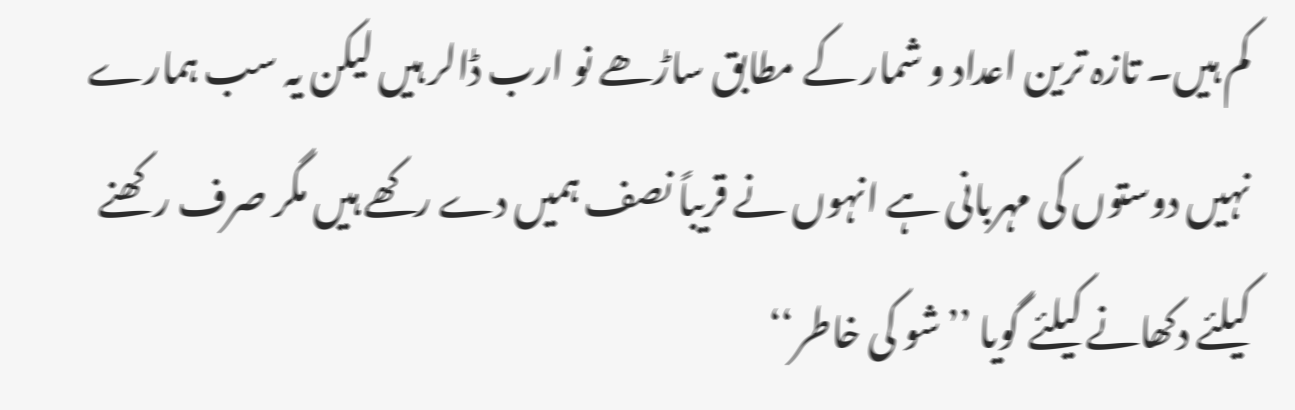کم ہیں۔ تازہ ترین اعداد و شمار کے مطابق ساڑھے نو ارب ڈالر ہیں لیکن یہ سب ہمارے نہیں دوستوں کی مہربانی ہے انہوں نے قریباً نصف ہمیں دے رکھے ہیں مگر صرف رکھنے کیلئے دکھانے کیلئے گویا ’’شو کی خاطر‘‘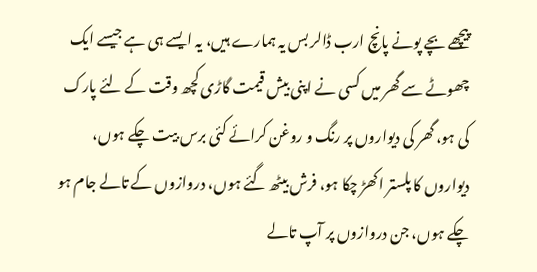پیچھے بچے پونے پانچ ارب ڈالر بس یہ ہمارے ہیں، یہ ایسے ہی ہے جیسے ایک چھوٹے سے گھر میں کسی نے اپنی بیش قیمت گاڑی کچھ وقت کے لئے پارک کی ہو، گھر کی دیواروں پر رنگ و روغن کرائے کئی برس بیت چکے ہوں، دیواروں کا پلستر اکھڑ چکا ہو، فرش بیٹھ گئے ہوں، دروازوں کے تالے جام ہو چکے ہوں، جن دروازوں پر آپ تالے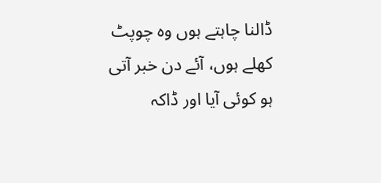ڈالنا چاہتے ہوں وہ چوپٹ کھلے ہوں، آئے دن خبر آتی ہو کوئی آیا اور ڈاکہ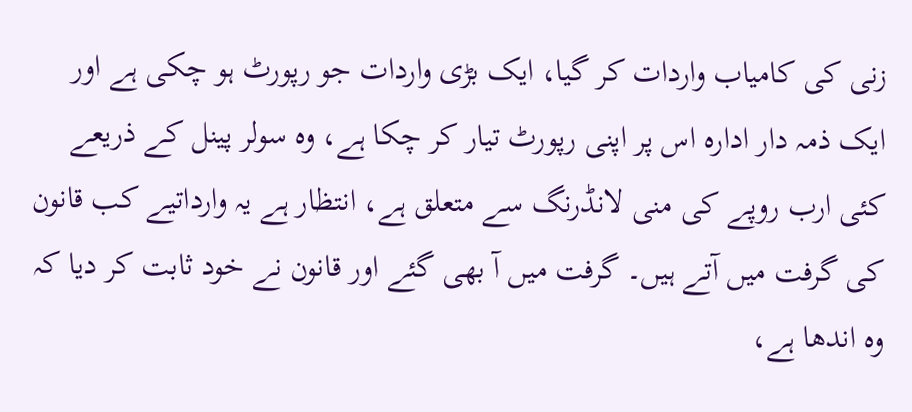زنی کی کامیاب واردات کر گیا، ایک بڑی واردات جو رپورٹ ہو چکی ہے اور ایک ذمہ دار ادارہ اس پر اپنی رپورٹ تیار کر چکا ہے، وہ سولر پینل کے ذریعے کئی ارب روپے کی منی لانڈرنگ سے متعلق ہے، انتظار ہے یہ وارداتیے کب قانون کی گرفت میں آتے ہیں۔ گرفت میں آ بھی گئے اور قانون نے خود ثابت کر دیا کہ وہ اندھا ہے،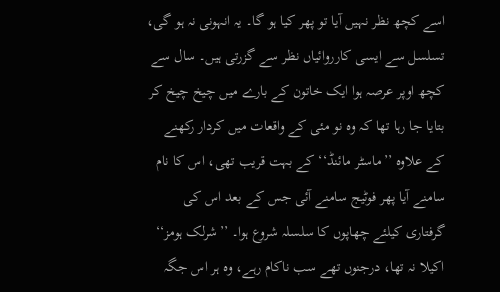اسے کچھ نظر نہیں آیا تو پھر کیا ہو گا۔ یہ انہونی نہ ہو گی، تسلسل سے ایسی کارروائیاں نظر سے گزرتی ہیں۔ سال سے کچھ اوپر عرصہ ہوا ایک خاتون کے بارے میں چیخ چیخ کر بتایا جا رہا تھا کہ وہ نو مئی کے واقعات میں کردار رکھنے کے علاوہ ’’ماسٹر مائنڈ‘‘ کے بہت قریب تھی، اس کا نام سامنے آیا پھر فوٹیج سامنے آئی جس کے بعد اس کی گرفتاری کیلئے چھاپوں کا سلسلہ شروع ہوا۔ ’’شرلک ہومز‘‘ اکیلا نہ تھا، درجنوں تھے سب ناکام رہے، وہ ہر اس جگہ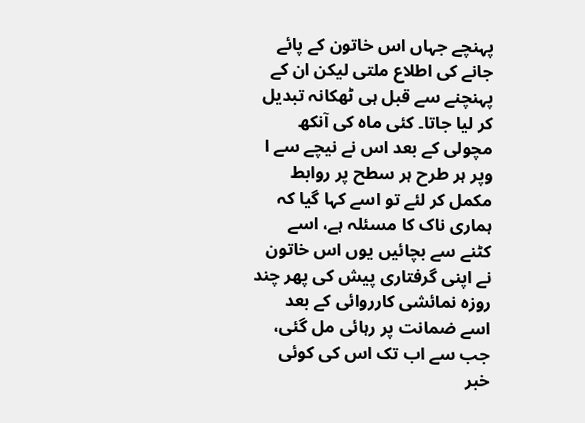پہنچے جہاں اس خاتون کے پائے جانے کی اطلاع ملتی لیکن ان کے پہنچنے سے قبل ہی ٹھکانہ تبدیل کر لیا جاتا۔ کئی ماہ کی آنکھ مچولی کے بعد اس نے نیچے سے ا وپر ہر طرح ہر سطح پر روابط مکمل کر لئے تو اسے کہا گیا کہ ہماری ناک کا مسئلہ ہے، اسے کٹنے سے بچائیں یوں اس خاتون نے اپنی گرفتاری پیش کی پھر چند روزہ نمائشی کارروائی کے بعد اسے ضمانت پر رہائی مل گئی، جب سے اب تک اس کی کوئی خبر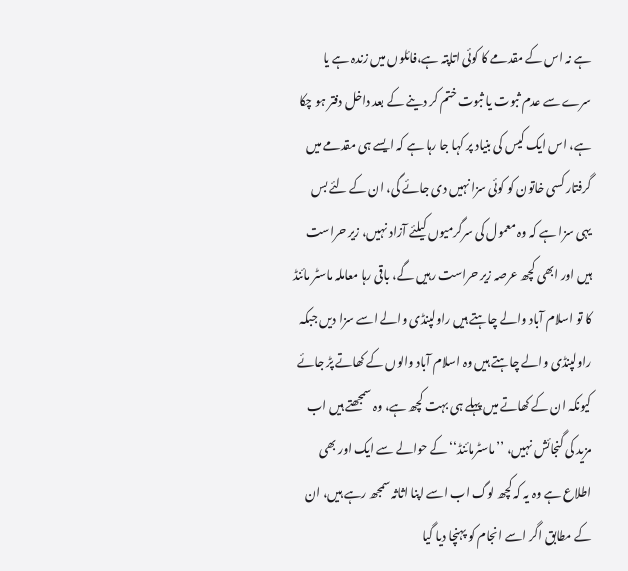ہے نہ اس کے مقدمے کا کوئی اتاپتہ ہے،فائلوں میں زندہ ہے یا سرے سے عدم ثبوت یا ثبوت ختم کر دینے کے بعد داخل دفتر ہو چکا ہے، اس ایک کیس کی بنیاد پر کہا جا رہا ہے کہ ایسے ہی مقدمے میں گرفتار کسی خاتون کو کوئی سزا نہیں دی جائے گی، ان کے لئے بس یہی سزا ہے کہ وہ معمول کی سرگرمیوں کیلئے آزاد نہیں، زیر حراست ہیں اور ابھی کچھ عرصہ زیر حراست رہیں گے، باقی رہا معاملہ ماسٹر مائنڈ کا تو اسلام آباد والے چاہتے ہیں راولپنڈی والے اسے سزا دیں جبکہ راولپنڈی والے چاہتے ہیں وہ اسلام آباد والوں کے کھاتے پڑ جائے کیونکہ ان کے کھاتے میں پہلے ہی بہت کچھ ہے، وہ سمجھتے ہیں اب مزید کی گنجائش نہیں، ’’ماسٹرمائنڈ‘‘ کے حوالے سے ایک اور بھی اطلاع ہے وہ یہ کہ کچھ لوگ اب اسے اپنا اثاثہ سمجھ رہے ہیں، ان کے مطابق اگر اسے انجام کو پہنچا دیا گیا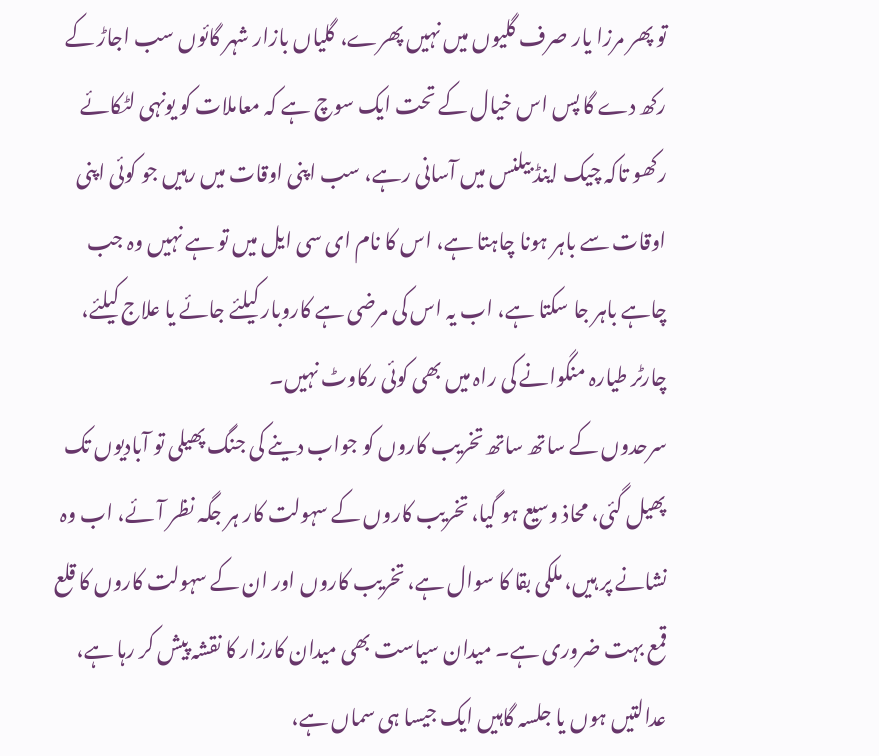تو پھر مرزا یار صرف گلیوں میں نہیں پھرے، گلیاں بازار شہر گائوں سب اجاڑ کے رکھ دے گا پس اس خیال کے تحت ایک سوچ ہے کہ معاملات کو یونہی لٹکائے رکھو تاکہ چیک اینڈ بیلنس میں آسانی رہے، سب اپنی اوقات میں رہیں جو کوئی اپنی اوقات سے باہر ہونا چاہتا ہے، اس کا نام ای سی ایل میں تو ہے نہیں وہ جب چاہے باہر جا سکتا ہے، اب یہ اس کی مرضی ہے کاروبار کیلئے جائے یا علاج کیلئے، چارٹر طیارہ منگوانے کی راہ میں بھی کوئی رکاوٹ نہیں۔
سرحدوں کے ساتھ ساتھ تخریب کاروں کو جواب دینے کی جنگ پھیلی تو آبادیوں تک پھیل گئی، محاذ وسیع ہو گیا، تخریب کاروں کے سہولت کار ہر جگہ نظر آئے، اب وہ نشانے پر ہیں، ملکی بقا کا سوال ہے، تخریب کاروں اور ان کے سہولت کاروں کا قلع قمع بہت ضروری ہے۔ میدان سیاست بھی میدان کارزار کا نقشہ پیش کر رہا ہے، عدالتیں ہوں یا جلسہ گاہیں ایک جیسا ہی سماں ہے،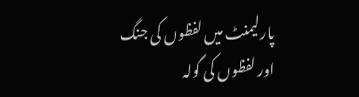پارلیمنٹ میں لفظوں کی جنگ اور لفظوں کی گولہ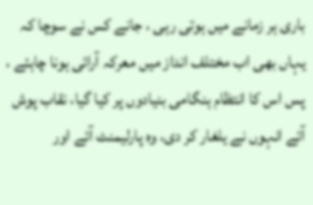باری ہر زمانے میں ہوتی رہی ، جانے کس نے سوچا کہ یہاں بھی اب مختلف انداز میں معرکہ آرائی ہونا چاہئے ، پس اس کا انتظام ہنگامی بنیادوں پر کیا گیا، نقاب پوش آئے انہوں نے یلغار کر دی، وہ پارلیمنٹ آئے اور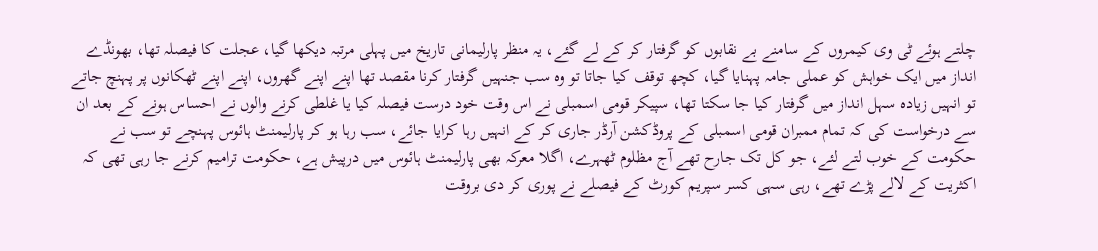چلتے ہوئے ٹی وی کیمروں کے سامنے بے نقابوں کو گرفتار کر کے لے گئے، یہ منظر پارلیمانی تاریخ میں پہلی مرتبہ دیکھا گیا، عجلت کا فیصلہ تھا، بھونڈے انداز میں ایک خواہش کو عملی جامہ پہنایا گیا، کچھ توقف کیا جاتا تو وہ سب جنہیں گرفتار کرنا مقصد تھا اپنے اپنے گھروں، اپنے اپنے ٹھکانوں پر پہنچ جاتے تو انہیں زیادہ سہل انداز میں گرفتار کیا جا سکتا تھا، سپیکر قومی اسمبلی نے اس وقت خود درست فیصلہ کیا یا غلطی کرنے والوں نے احساس ہونے کے بعد ان سے درخواست کی کہ تمام ممبران قومی اسمبلی کے پروڈکشن آرڈر جاری کر کے انہیں رہا کرایا جائے، سب رہا ہو کر پارلیمنٹ ہائوس پہنچے تو سب نے حکومت کے خوب لتے لئے، جو کل تک جارح تھے آج مظلوم ٹھہرے، اگلا معرکہ بھی پارلیمنٹ ہائوس میں درپیش ہے، حکومت ترامیم کرنے جا رہی تھی کہ اکثریت کے لالے پڑے تھے، رہی سہی کسر سپریم کورٹ کے فیصلے نے پوری کر دی بروقت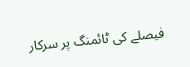فیصلے کی ٹائمنگ پر سرکار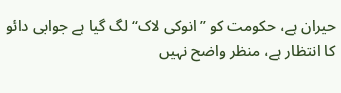حیران ہے، حکومت کو ’’انوکی لاک‘‘ لگ گیا ہے جوابی دائو کا انتظار ہے، منظر واضح نہیں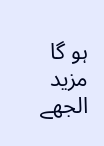ہو گا مزید الجھے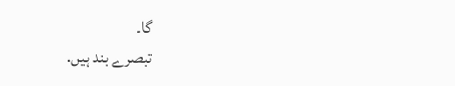گا۔
تبصرے بند ہیں.